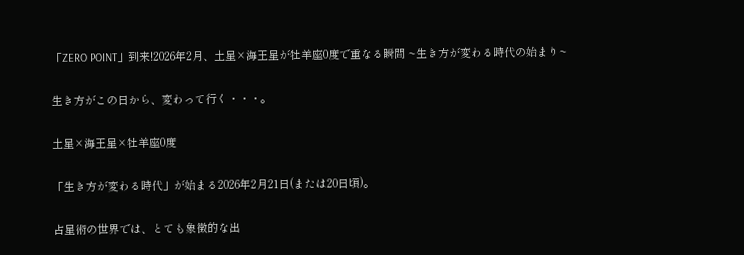「ZERO POINT」到来!2026年2月、土星×海王星が牡羊座0度で重なる瞬間 ~生き方が変わる時代の始まり~

生き方がこの日から、変わって行く・・・。

土星×海王星×牡羊座0度

「生き方が変わる時代」が始まる2026年2月21日(または20日頃)。

占星術の世界では、とても象徴的な出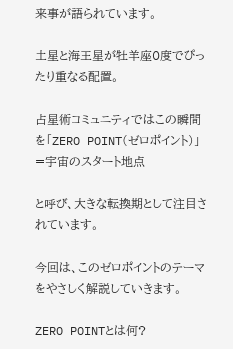来事が語られています。

土星と海王星が牡羊座0度でぴったり重なる配置。

占星術コミュニティではこの瞬間を「ZERO POINT(ゼロポイント)」=宇宙のスタート地点

と呼び、大きな転換期として注目されています。

今回は、このゼロポイントのテーマをやさしく解説していきます。

ZERO POINTとは何?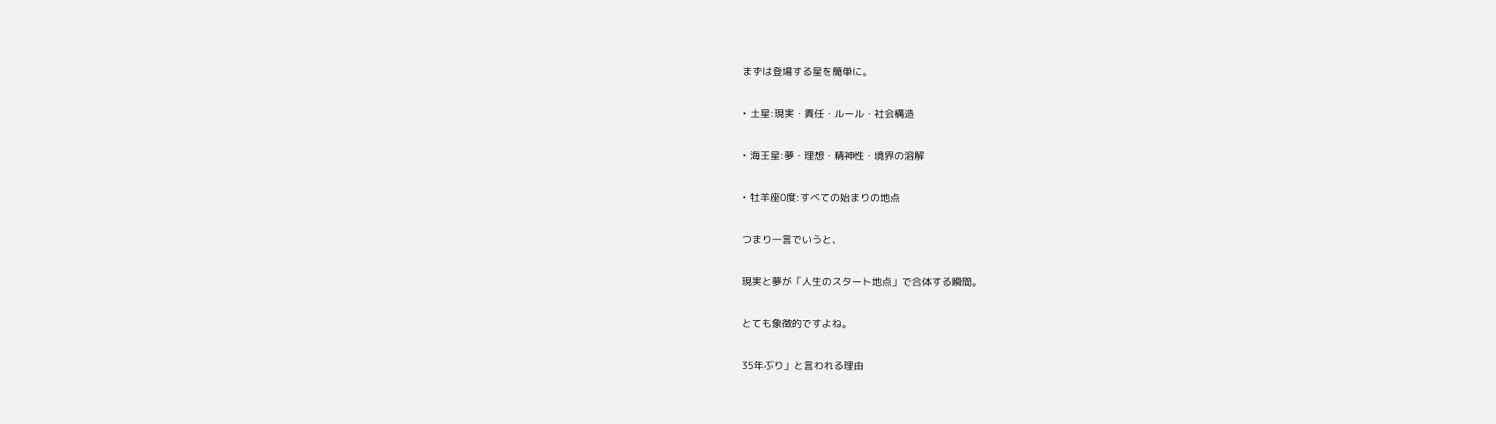まずは登場する星を簡単に。

• 土星:現実・責任・ルール・社会構造

• 海王星:夢・理想・精神性・境界の溶解

• 牡羊座0度:すべての始まりの地点

つまり一言でいうと、

現実と夢が「人生のスタート地点」で合体する瞬間。

とても象徴的ですよね。

35年ぶり」と言われる理由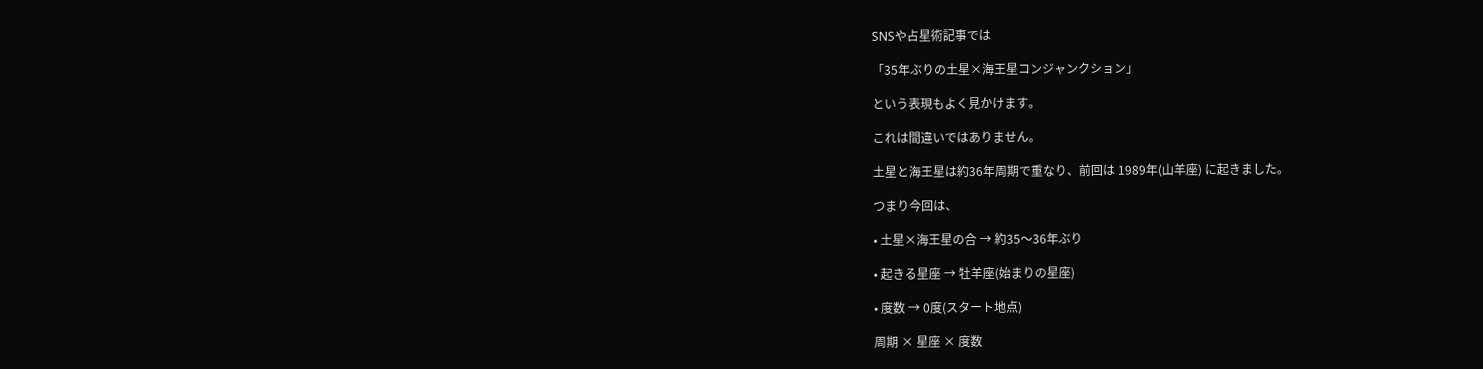SNSや占星術記事では

「35年ぶりの土星×海王星コンジャンクション」

という表現もよく見かけます。

これは間違いではありません。

土星と海王星は約36年周期で重なり、前回は 1989年(山羊座) に起きました。

つまり今回は、

• 土星×海王星の合 → 約35〜36年ぶり

• 起きる星座 → 牡羊座(始まりの星座)

• 度数 → 0度(スタート地点)

周期 × 星座 × 度数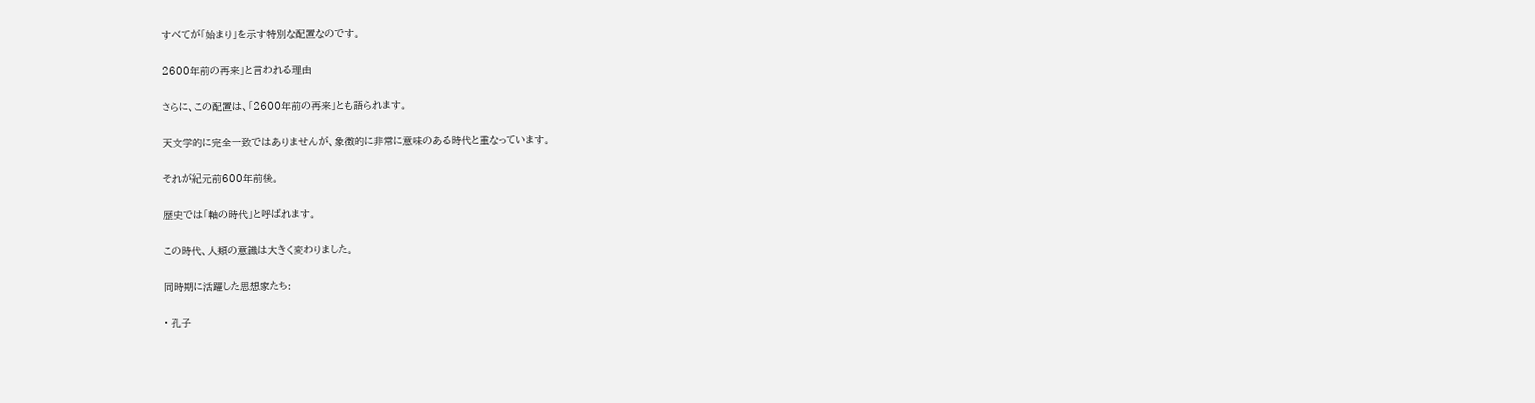すべてが「始まり」を示す特別な配置なのです。

2600年前の再来」と言われる理由

さらに、この配置は、「2600年前の再来」とも語られます。

天文学的に完全一致ではありませんが、象徴的に非常に意味のある時代と重なっています。

それが紀元前600年前後。

歴史では「軸の時代」と呼ばれます。

この時代、人類の意識は大きく変わりました。

同時期に活躍した思想家たち:

• 孔子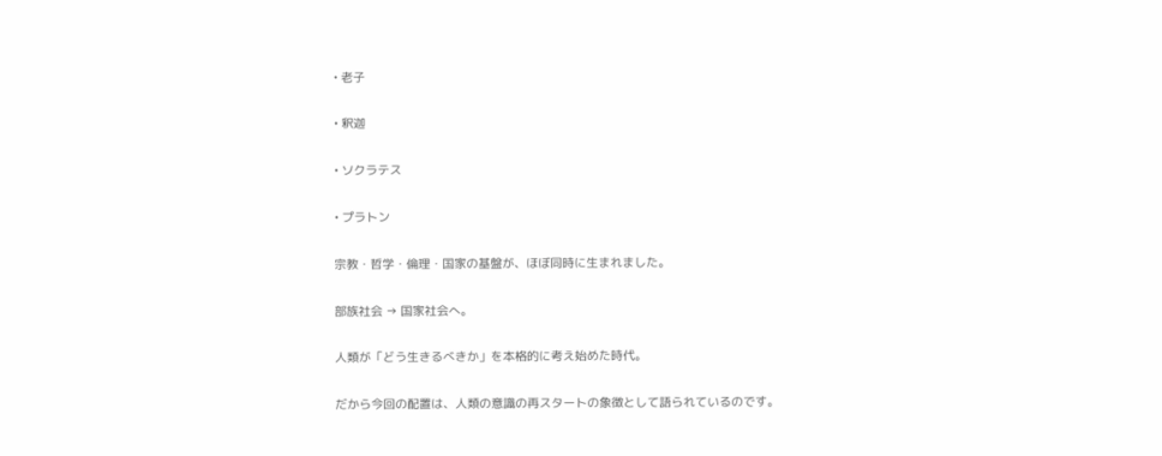• 老子

• 釈迦

• ソクラテス

• プラトン

宗教・哲学・倫理・国家の基盤が、ほぼ同時に生まれました。

部族社会 → 国家社会へ。

人類が「どう生きるべきか」を本格的に考え始めた時代。

だから今回の配置は、人類の意識の再スタートの象徴として語られているのです。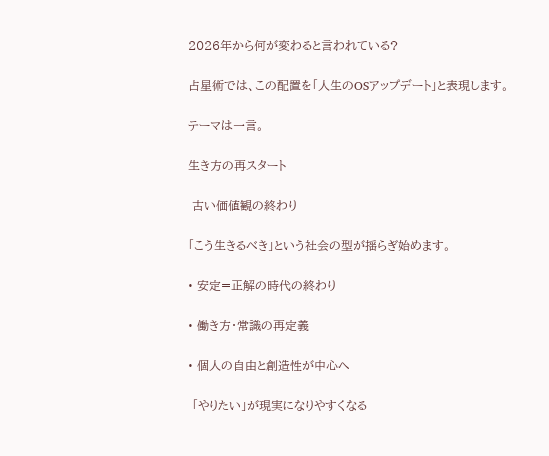2026年から何が変わると言われている?

占星術では、この配置を「人生のOSアップデート」と表現します。

テーマは一言。

生き方の再スタート

 古い価値観の終わり

「こう生きるべき」という社会の型が揺らぎ始めます。

• 安定=正解の時代の終わり

• 働き方・常識の再定義

• 個人の自由と創造性が中心へ

 「やりたい」が現実になりやすくなる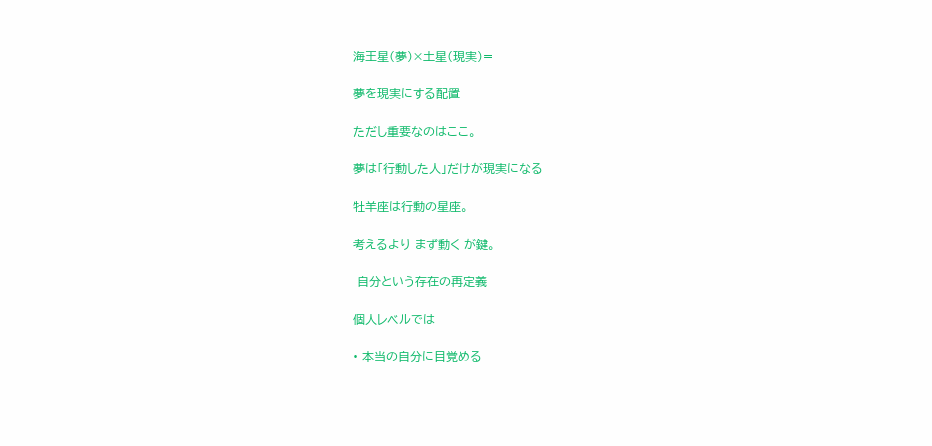海王星(夢)×土星(現実)=

夢を現実にする配置

ただし重要なのはここ。

夢は「行動した人」だけが現実になる

牡羊座は行動の星座。

考えるより まず動く が鍵。

 自分という存在の再定義

個人レベルでは

• 本当の自分に目覚める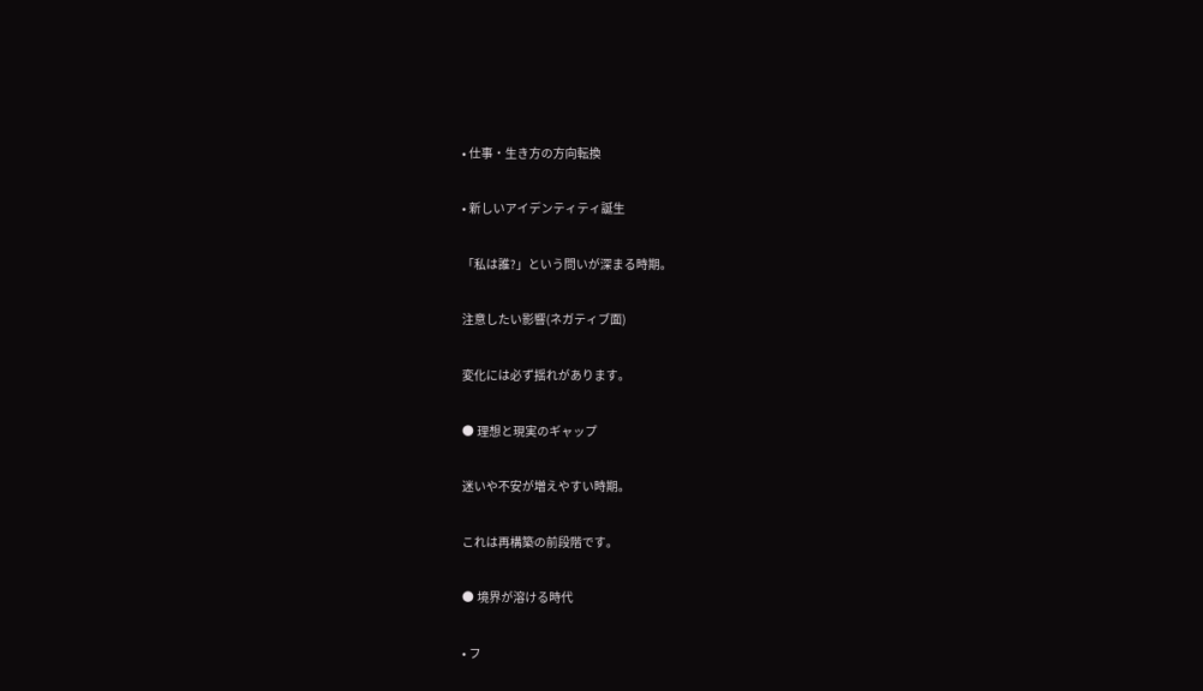• 仕事・生き方の方向転換

• 新しいアイデンティティ誕生

「私は誰?」という問いが深まる時期。

注意したい影響(ネガティブ面)

変化には必ず揺れがあります。

● 理想と現実のギャップ

迷いや不安が増えやすい時期。

これは再構築の前段階です。

● 境界が溶ける時代

• フ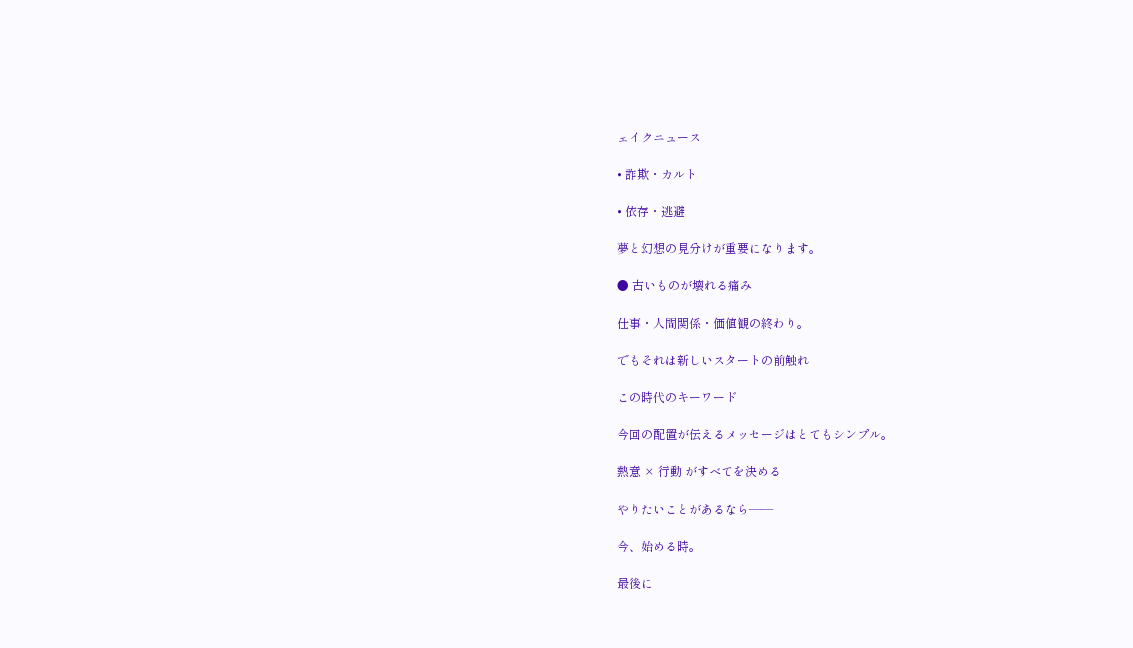ェイクニュース

• 詐欺・カルト

• 依存・逃避

夢と幻想の見分けが重要になります。

● 古いものが壊れる痛み

仕事・人間関係・価値観の終わり。

でもそれは新しいスタートの前触れ

この時代のキーワード

今回の配置が伝えるメッセージはとてもシンプル。

熱意 × 行動 がすべてを決める

やりたいことがあるなら――

今、始める時。

最後に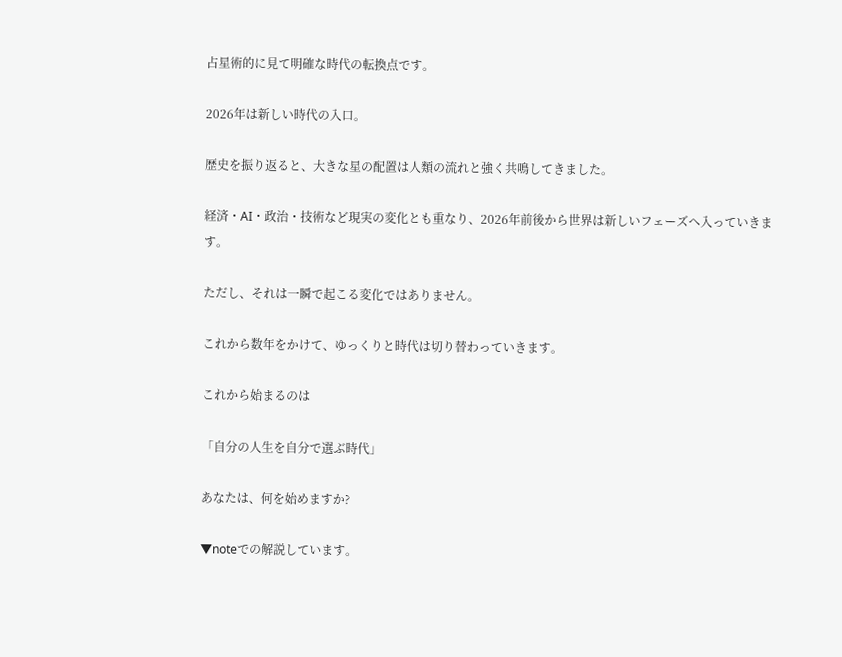占星術的に見て明確な時代の転換点です。

2026年は新しい時代の入口。

歴史を振り返ると、大きな星の配置は人類の流れと強く共鳴してきました。

経済・AI・政治・技術など現実の変化とも重なり、2026年前後から世界は新しいフェーズへ入っていきます。

ただし、それは一瞬で起こる変化ではありません。

これから数年をかけて、ゆっくりと時代は切り替わっていきます。

これから始まるのは

「自分の人生を自分で選ぶ時代」

あなたは、何を始めますか?

▼noteでの解説しています。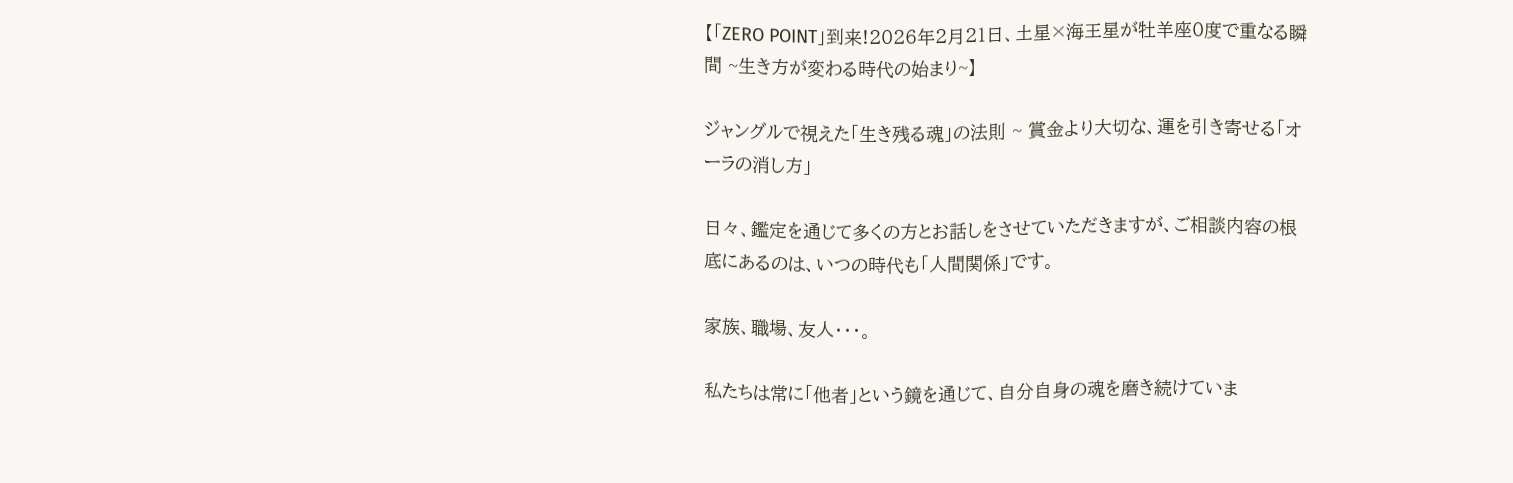【「ZERO POINT」到来!2026年2月21日、土星×海王星が牡羊座0度で重なる瞬間 ~生き方が変わる時代の始まり~】

ジャングルで視えた「生き残る魂」の法則 ~ 賞金より大切な、運を引き寄せる「オーラの消し方」

日々、鑑定を通じて多くの方とお話しをさせていただきますが、ご相談内容の根底にあるのは、いつの時代も「人間関係」です。

家族、職場、友人・・・。

私たちは常に「他者」という鏡を通じて、自分自身の魂を磨き続けていま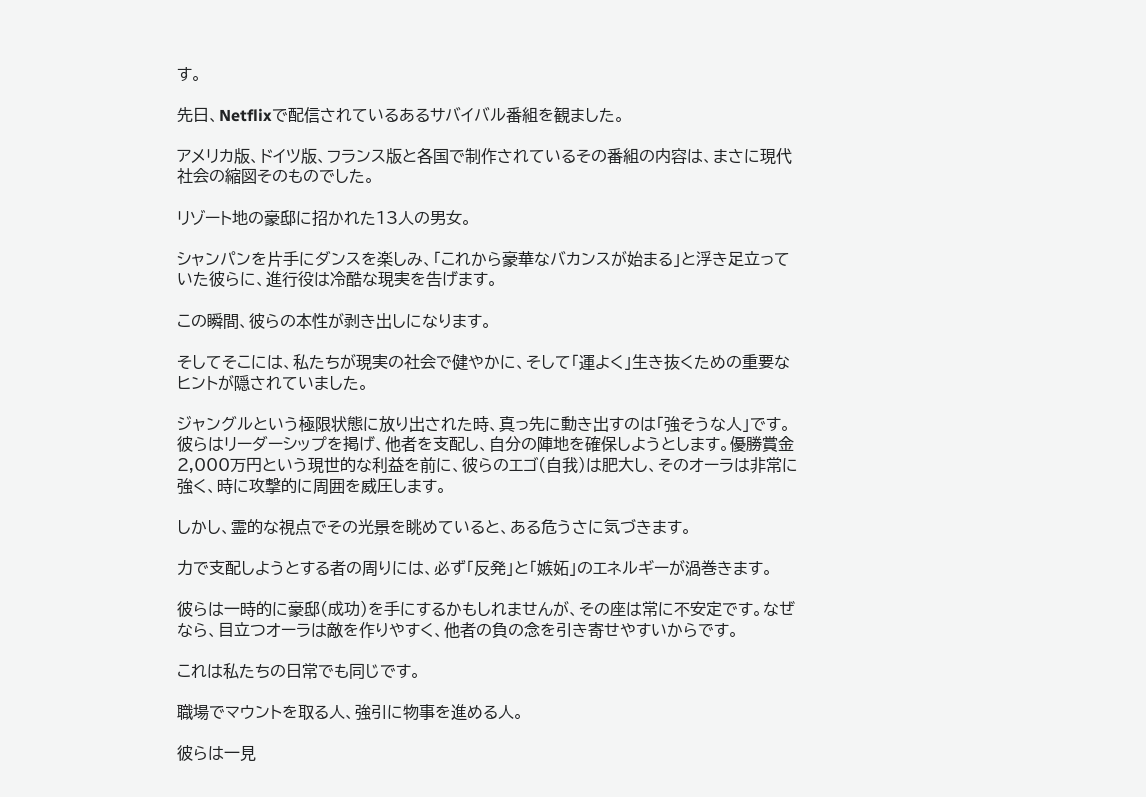す。

先日、Netflixで配信されているあるサバイバル番組を観ました。

アメリカ版、ドイツ版、フランス版と各国で制作されているその番組の内容は、まさに現代社会の縮図そのものでした。

リゾート地の豪邸に招かれた13人の男女。

シャンパンを片手にダンスを楽しみ、「これから豪華なバカンスが始まる」と浮き足立っていた彼らに、進行役は冷酷な現実を告げます。

この瞬間、彼らの本性が剥き出しになります。

そしてそこには、私たちが現実の社会で健やかに、そして「運よく」生き抜くための重要なヒントが隠されていました。

ジャングルという極限状態に放り出された時、真っ先に動き出すのは「強そうな人」です。彼らはリーダーシップを掲げ、他者を支配し、自分の陣地を確保しようとします。優勝賞金2,000万円という現世的な利益を前に、彼らのエゴ(自我)は肥大し、そのオーラは非常に強く、時に攻撃的に周囲を威圧します。

しかし、霊的な視点でその光景を眺めていると、ある危うさに気づきます。

力で支配しようとする者の周りには、必ず「反発」と「嫉妬」のエネルギーが渦巻きます。

彼らは一時的に豪邸(成功)を手にするかもしれませんが、その座は常に不安定です。なぜなら、目立つオーラは敵を作りやすく、他者の負の念を引き寄せやすいからです。

これは私たちの日常でも同じです。

職場でマウントを取る人、強引に物事を進める人。

彼らは一見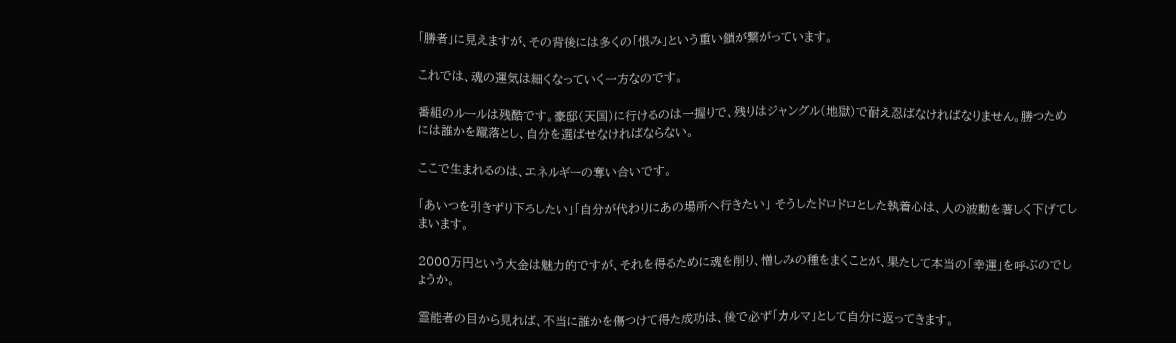「勝者」に見えますが、その背後には多くの「恨み」という重い鎖が繋がっています。

これでは、魂の運気は細くなっていく一方なのです。

番組のルールは残酷です。豪邸(天国)に行けるのは一握りで、残りはジャングル(地獄)で耐え忍ばなければなりません。勝つためには誰かを蹴落とし、自分を選ばせなければならない。

ここで生まれるのは、エネルギーの奪い合いです。

「あいつを引きずり下ろしたい」「自分が代わりにあの場所へ行きたい」 そうしたドロドロとした執着心は、人の波動を著しく下げてしまいます。

2000万円という大金は魅力的ですが、それを得るために魂を削り、憎しみの種をまくことが、果たして本当の「幸運」を呼ぶのでしょうか。

霊能者の目から見れば、不当に誰かを傷つけて得た成功は、後で必ず「カルマ」として自分に返ってきます。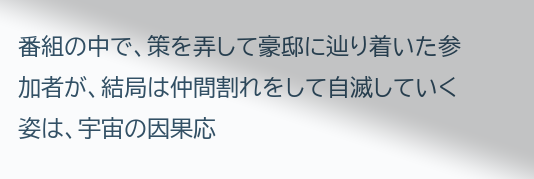番組の中で、策を弄して豪邸に辿り着いた参加者が、結局は仲間割れをして自滅していく姿は、宇宙の因果応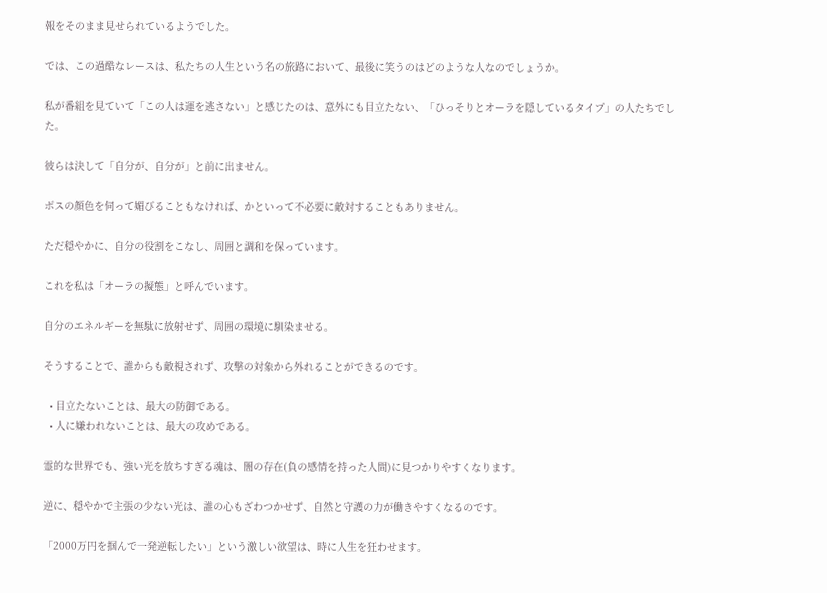報をそのまま見せられているようでした。

では、この過酷なレースは、私たちの人生という名の旅路において、最後に笑うのはどのような人なのでしょうか。

私が番組を見ていて「この人は運を逃さない」と感じたのは、意外にも目立たない、「ひっそりとオーラを隠しているタイプ」の人たちでした。

彼らは決して「自分が、自分が」と前に出ません。

ボスの顔色を伺って媚びることもなければ、かといって不必要に敵対することもありません。

ただ穏やかに、自分の役割をこなし、周囲と調和を保っています。

これを私は「オーラの擬態」と呼んでいます。

自分のエネルギーを無駄に放射せず、周囲の環境に馴染ませる。

そうすることで、誰からも敵視されず、攻撃の対象から外れることができるのです。

  • 目立たないことは、最大の防御である。
  • 人に嫌われないことは、最大の攻めである。

霊的な世界でも、強い光を放ちすぎる魂は、闇の存在(負の感情を持った人間)に見つかりやすくなります。

逆に、穏やかで主張の少ない光は、誰の心もざわつかせず、自然と守護の力が働きやすくなるのです。

「2000万円を掴んで一発逆転したい」という激しい欲望は、時に人生を狂わせます。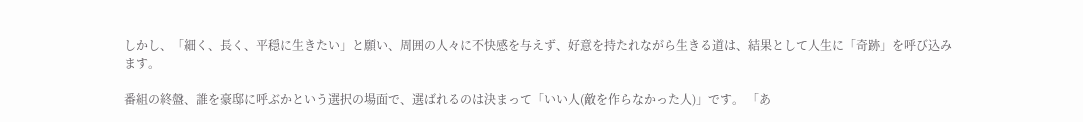しかし、「細く、長く、平穏に生きたい」と願い、周囲の人々に不快感を与えず、好意を持たれながら生きる道は、結果として人生に「奇跡」を呼び込みます。

番組の終盤、誰を豪邸に呼ぶかという選択の場面で、選ばれるのは決まって「いい人(敵を作らなかった人)」です。 「あ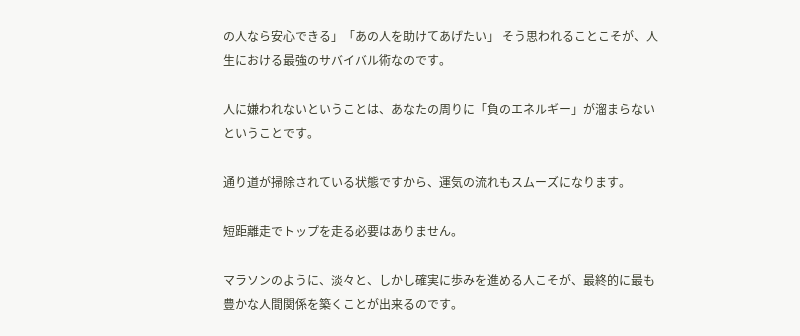の人なら安心できる」「あの人を助けてあげたい」 そう思われることこそが、人生における最強のサバイバル術なのです。

人に嫌われないということは、あなたの周りに「負のエネルギー」が溜まらないということです。

通り道が掃除されている状態ですから、運気の流れもスムーズになります。

短距離走でトップを走る必要はありません。

マラソンのように、淡々と、しかし確実に歩みを進める人こそが、最終的に最も豊かな人間関係を築くことが出来るのです。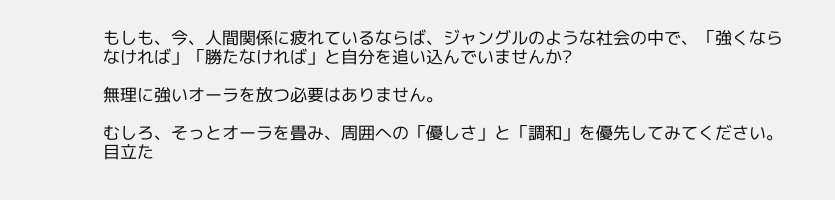もしも、今、人間関係に疲れているならば、ジャングルのような社会の中で、「強くならなければ」「勝たなければ」と自分を追い込んでいませんか?

無理に強いオーラを放つ必要はありません。

むしろ、そっとオーラを畳み、周囲への「優しさ」と「調和」を優先してみてください。 目立た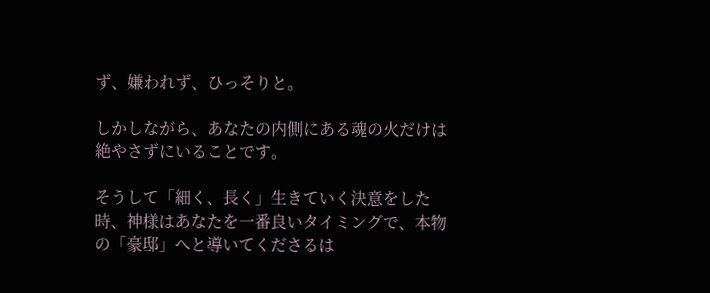ず、嫌われず、ひっそりと。

しかしながら、あなたの内側にある魂の火だけは絶やさずにいることです。

そうして「細く、長く」生きていく決意をした時、神様はあなたを一番良いタイミングで、本物の「豪邸」へと導いてくださるは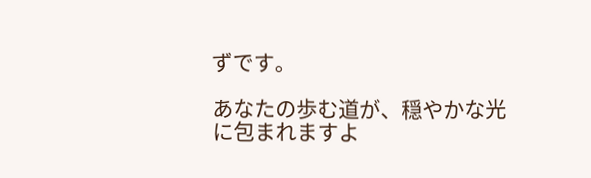ずです。

あなたの歩む道が、穏やかな光に包まれますよ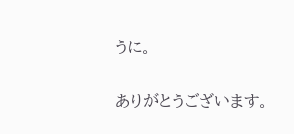うに。

ありがとうございます。